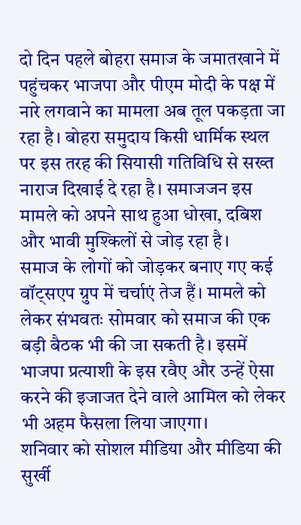दो दिन पहले बोहरा समाज के जमातखाने में पहुंचकर भाजपा और पीएम मोदी के पक्ष में नारे लगवाने का मामला अब तूल पकड़ता जा रहा है। बोहरा समुदाय किसी धार्मिक स्थल पर इस तरह की सियासी गतिविधि से सख्त नाराज दिखाई दे रहा है। समाजजन इस मामले को अपने साथ हुआ धोखा, दबिश और भावी मुश्किलों से जोड़ रहा है।
समाज के लोगों को जोड़कर बनाए गए कई वॉट्सएप ग्रुप में चर्चाएं तेज हैं। मामले को लेकर संभवतः सोमवार को समाज की एक बड़ी बैठक भी की जा सकती है। इसमें भाजपा प्रत्याशी के इस रवैए और उन्हें ऐसा करने की इजाजत देने वाले आमिल को लेकर भी अहम फैसला लिया जाएगा।
शनिवार को सोशल मीडिया और मीडिया की सुर्खी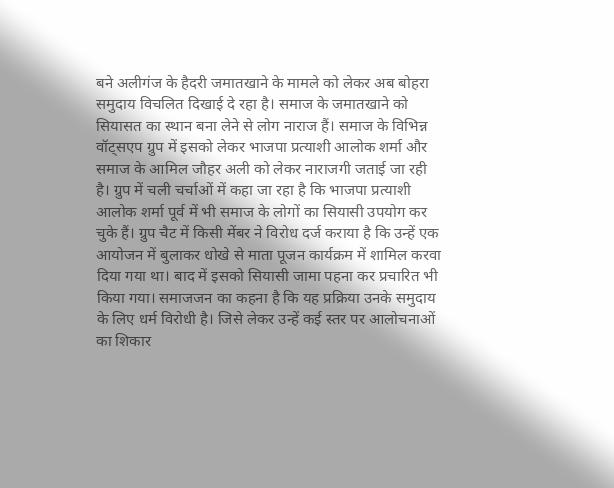बने अलीगंज के हैदरी जमातखाने के मामले को लेकर अब बोहरा समुदाय विचलित दिखाई दे रहा है। समाज के जमातखाने को सियासत का स्थान बना लेने से लोग नाराज हैं। समाज के विभिन्न वॉट्सएप ग्रुप में इसको लेकर भाजपा प्रत्याशी आलोक शर्मा और समाज के आमिल जौहर अली को लेकर नाराजगी जताई जा रही है। ग्रुप में चली चर्चाओं में कहा जा रहा है कि भाजपा प्रत्याशी आलोक शर्मा पूर्व में भी समाज के लोगों का सियासी उपयोग कर चुके हैं। ग्रुप चैट में किसी मेंबर ने विरोध दर्ज कराया है कि उन्हें एक आयोजन में बुलाकर धोखे से माता पूजन कार्यक्रम में शामिल करवा दिया गया था। बाद में इसको सियासी जामा पहना कर प्रचारित भी किया गया। समाजजन का कहना है कि यह प्रक्रिया उनके समुदाय के लिए धर्म विरोधी है। जिसे लेकर उन्हें कई स्तर पर आलोचनाओं का शिकार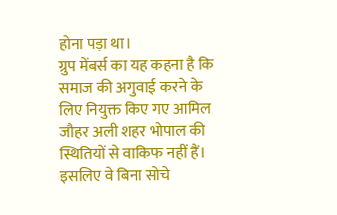होना पड़ा था।
ग्रुप मेंबर्स का यह कहना है कि समाज की अगुवाई करने के लिए नियुक्त किए गए आमिल जौहर अली शहर भोपाल की स्थितियों से वाकिफ नहीं हैं। इसलिए वे बिना सोचे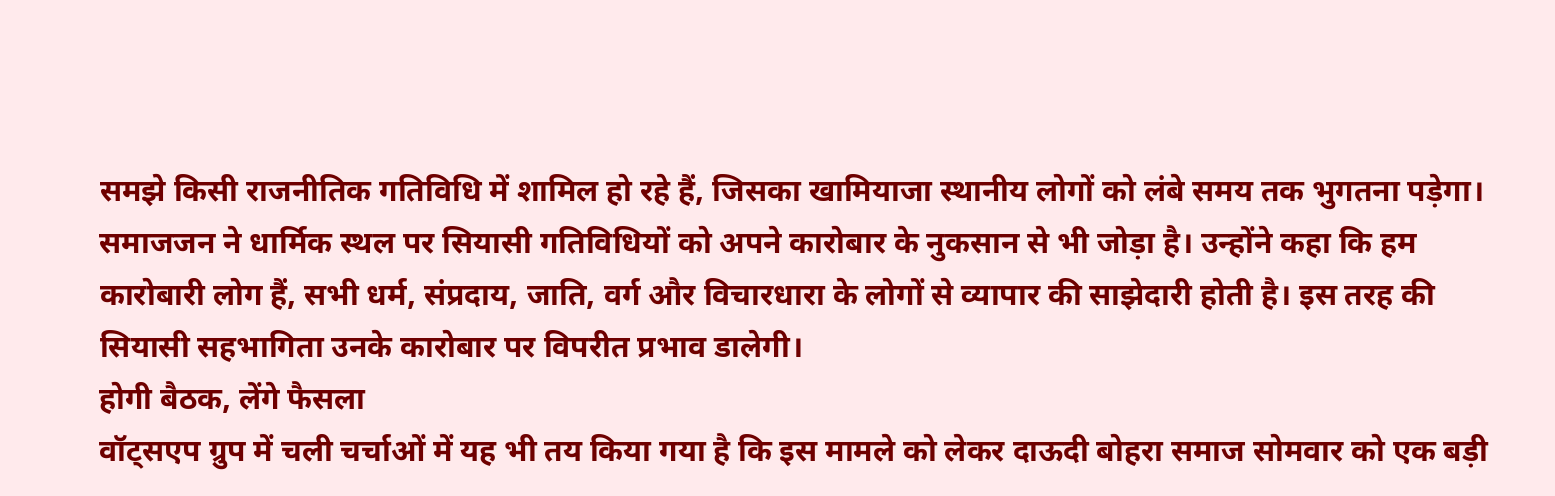समझे किसी राजनीतिक गतिविधि में शामिल हो रहे हैं, जिसका खामियाजा स्थानीय लोगों को लंबे समय तक भुगतना पड़ेगा। समाजजन ने धार्मिक स्थल पर सियासी गतिविधियों को अपने कारोबार के नुकसान से भी जोड़ा है। उन्होंने कहा कि हम कारोबारी लोग हैं, सभी धर्म, संप्रदाय, जाति, वर्ग और विचारधारा के लोगों से व्यापार की साझेदारी होती है। इस तरह की सियासी सहभागिता उनके कारोबार पर विपरीत प्रभाव डालेगी।
होगी बैठक, लेंगे फैसला
वॉट्सएप ग्रुप में चली चर्चाओं में यह भी तय किया गया है कि इस मामले को लेकर दाऊदी बोहरा समाज सोमवार को एक बड़ी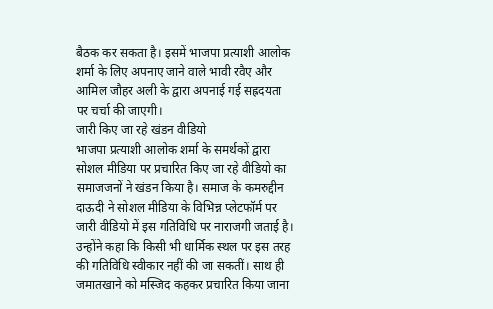बैठक कर सकता है। इसमें भाजपा प्रत्याशी आलोक शर्मा के लिए अपनाए जाने वाले भावी रवैए और आमिल जौहर अली के द्वारा अपनाई गई सह्रदयता पर चर्चा की जाएगी।
जारी किए जा रहे खंडन वीडियो
भाजपा प्रत्याशी आलोक शर्मा के समर्थकों द्वारा सोशल मीडिया पर प्रचारित किए जा रहे वीडियो का समाजजनों ने खंडन किया है। समाज के कमरुद्दीन दाऊदी ने सोशल मीडिया के विभिन्न प्लेटफॉर्म पर जारी वीडियो में इस गतिविधि पर नाराजगी जताई है। उन्होंने कहा कि किसी भी धार्मिक स्थल पर इस तरह की गतिविधि स्वीकार नहीं की जा सकतीं। साथ ही जमातखाने को मस्जिद कहकर प्रचारित किया जाना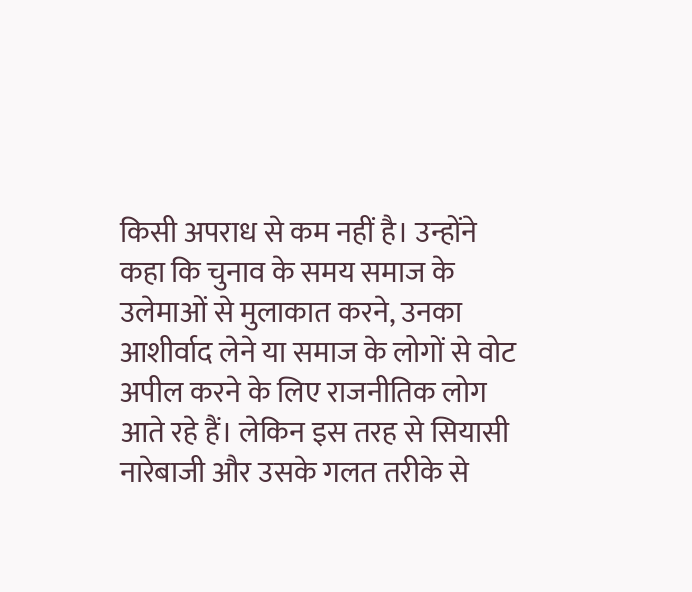किसी अपराध से कम नहीं है। उन्होंने कहा कि चुनाव के समय समाज के उलेमाओं से मुलाकात करने, उनका आशीर्वाद लेने या समाज के लोगों से वोट अपील करने के लिए राजनीतिक लोग आते रहे हैं। लेकिन इस तरह से सियासी नारेबाजी और उसके गलत तरीके से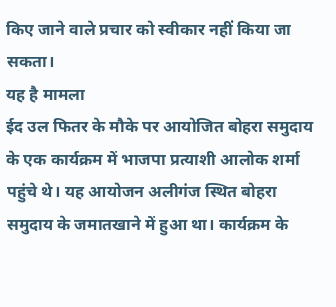किए जाने वाले प्रचार को स्वीकार नहीं किया जा सकता।
यह है मामला
ईद उल फितर के मौके पर आयोजित बोहरा समुदाय के एक कार्यक्रम में भाजपा प्रत्याशी आलोक शर्मा पहुंचे थे। यह आयोजन अलीगंज स्थित बोहरा समुदाय के जमातखाने में हुआ था। कार्यक्रम के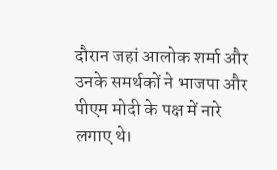दौरान जहां आलोक शर्मा और उनके समर्थकों ने भाजपा और पीएम मोदी के पक्ष में नारे लगाए थे।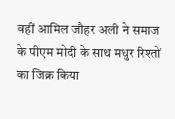वहीं आमिल जौहर अली ने समाज के पीएम मोदी के साथ मधुर रिश्तों का जिक्र किया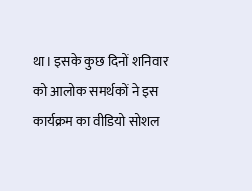था। इसके कुछ दिनों शनिवार को आलोक समर्थकों ने इस कार्यक्रम का वीडियो सोशल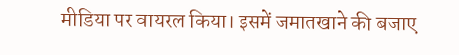मीडिया पर वायरल किया। इसमें जमातखाने की बजाए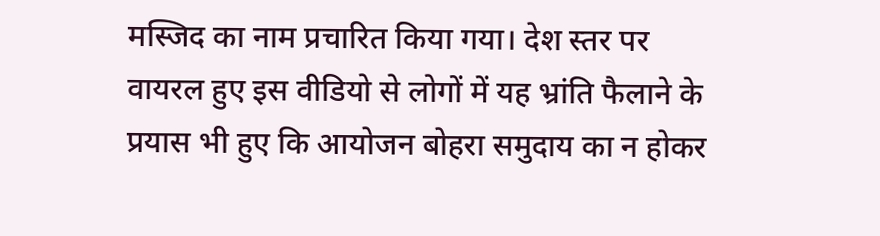मस्जिद का नाम प्रचारित किया गया। देश स्तर पर वायरल हुए इस वीडियो से लोगों में यह भ्रांति फैलाने के प्रयास भी हुए कि आयोजन बोहरा समुदाय का न होकर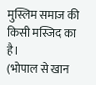मुस्लिम समाज की किसी मस्जिद का है।
(भोपाल से खान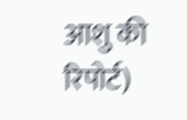आशु की रिपोर्ट)